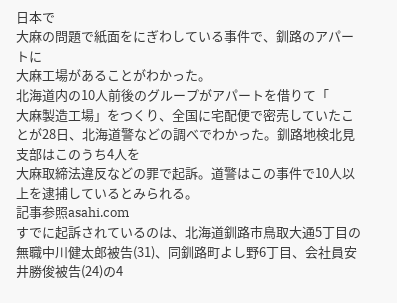日本で
大麻の問題で紙面をにぎわしている事件で、釧路のアパートに
大麻工場があることがわかった。
北海道内の10人前後のグループがアパートを借りて「
大麻製造工場」をつくり、全国に宅配便で密売していたことが28日、北海道警などの調べでわかった。釧路地検北見支部はこのうち4人を
大麻取締法違反などの罪で起訴。道警はこの事件で10人以上を逮捕しているとみられる。
記事参照asahi.com
すでに起訴されているのは、北海道釧路市鳥取大通5丁目の無職中川健太郎被告(31)、同釧路町よし野6丁目、会社員安井勝俊被告(24)の4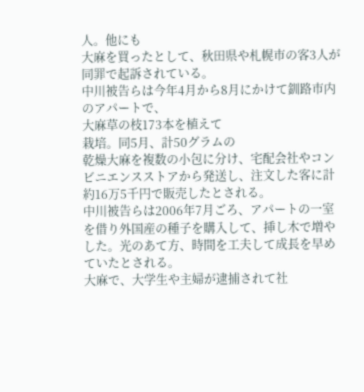人。他にも
大麻を買ったとして、秋田県や札幌市の客3人が同罪で起訴されている。
中川被告らは今年4月から8月にかけて釧路市内のアパートで、
大麻草の枝173本を植えて
栽培。同5月、計50グラムの
乾燥大麻を複数の小包に分け、宅配会社やコンビニエンスストアから発送し、注文した客に計約16万5千円で販売したとされる。
中川被告らは2006年7月ごろ、アパートの一室を借り外国産の種子を購入して、挿し木で増やした。光のあて方、時間を工夫して成長を早めていたとされる。
大麻で、大学生や主婦が逮捕されて社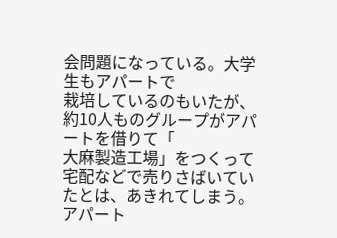会問題になっている。大学生もアパートで
栽培しているのもいたが、約10人ものグループがアパートを借りて「
大麻製造工場」をつくって
宅配などで売りさばいていたとは、あきれてしまう。
アパート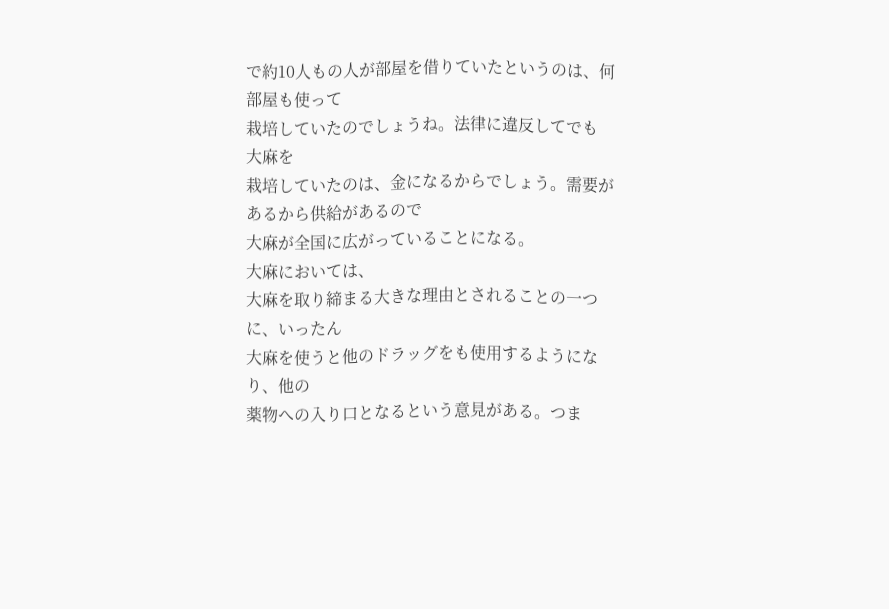で約10人もの人が部屋を借りていたというのは、何部屋も使って
栽培していたのでしょうね。法律に違反してでも
大麻を
栽培していたのは、金になるからでしょう。需要があるから供給があるので
大麻が全国に広がっていることになる。
大麻においては、
大麻を取り締まる大きな理由とされることの一つに、いったん
大麻を使うと他のドラッグをも使用するようになり、他の
薬物への入り口となるという意見がある。つま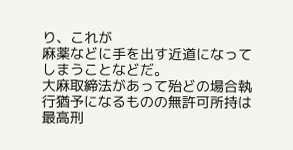り、これが
麻薬などに手を出す近道になってしまうことなどだ。
大麻取締法があって殆どの場合執行猶予になるものの無許可所持は最高刑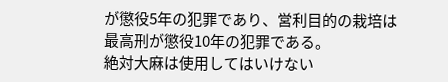が懲役5年の犯罪であり、営利目的の栽培は最高刑が懲役10年の犯罪である。
絶対大麻は使用してはいけない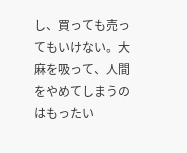し、買っても売ってもいけない。大麻を吸って、人間をやめてしまうのはもったい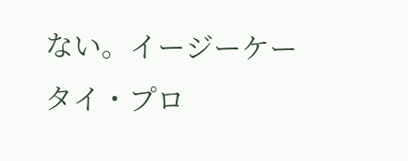ない。イージーケータイ・プロ